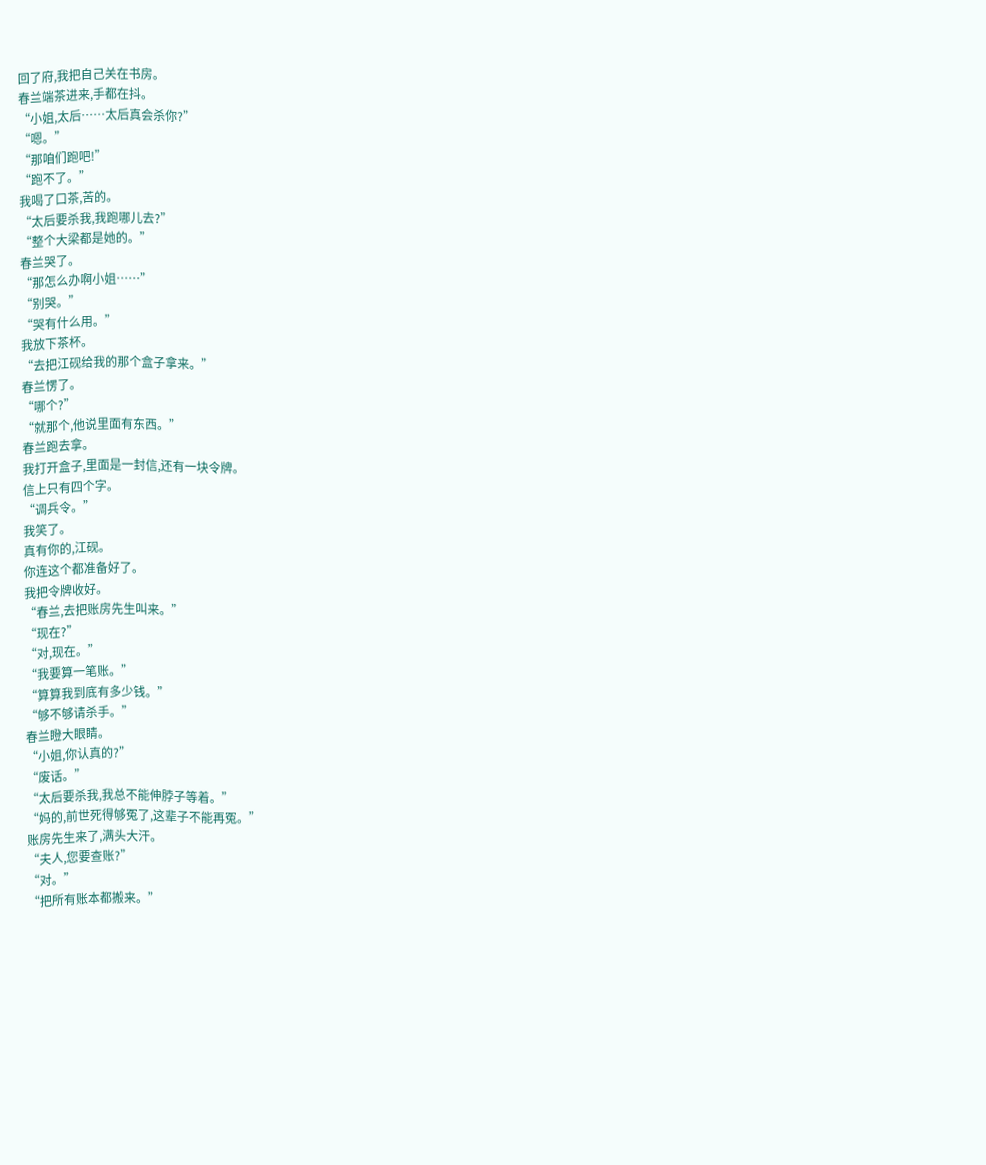回了府,我把自己关在书房。
春兰端茶进来,手都在抖。
“小姐,太后……太后真会杀你?”
“嗯。”
“那咱们跑吧!”
“跑不了。”
我喝了口茶,苦的。
“太后要杀我,我跑哪儿去?”
“整个大梁都是她的。”
春兰哭了。
“那怎么办啊小姐……”
“别哭。”
“哭有什么用。”
我放下茶杯。
“去把江砚给我的那个盒子拿来。”
春兰愣了。
“哪个?”
“就那个,他说里面有东西。”
春兰跑去拿。
我打开盒子,里面是一封信,还有一块令牌。
信上只有四个字。
“调兵令。”
我笑了。
真有你的,江砚。
你连这个都准备好了。
我把令牌收好。
“春兰,去把账房先生叫来。”
“现在?”
“对,现在。”
“我要算一笔账。”
“算算我到底有多少钱。”
“够不够请杀手。”
春兰瞪大眼睛。
“小姐,你认真的?”
“废话。”
“太后要杀我,我总不能伸脖子等着。”
“妈的,前世死得够冤了,这辈子不能再冤。”
账房先生来了,满头大汗。
“夫人,您要查账?”
“对。”
“把所有账本都搬来。”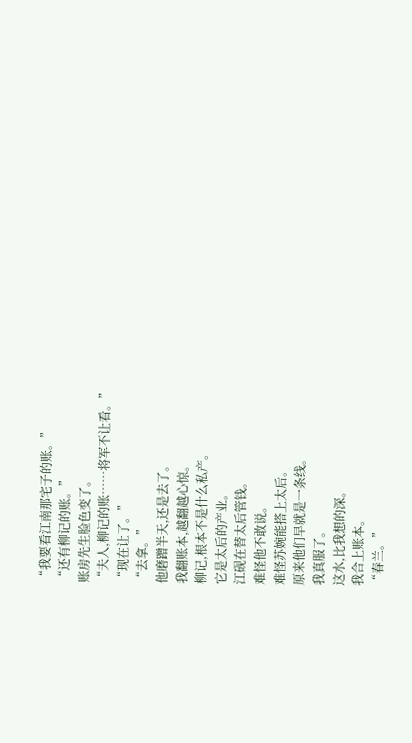“我要看江南那宅子的账。”
“还有柳记的账。”
账房先生脸色变了。
“夫人,柳记的账……将军不让看。”
“现在让了。”
“去拿。”
他磨蹭半天,还是去了。
我翻账本,越翻越心惊。
柳记,根本不是什么私产。
它是太后的产业。
江砚在替太后管钱。
难怪他不敢说。
难怪苏婉能搭上太后。
原来他们早就是一条线。
我真服了。
这水,比我想的深。
我合上账本。
“春兰。”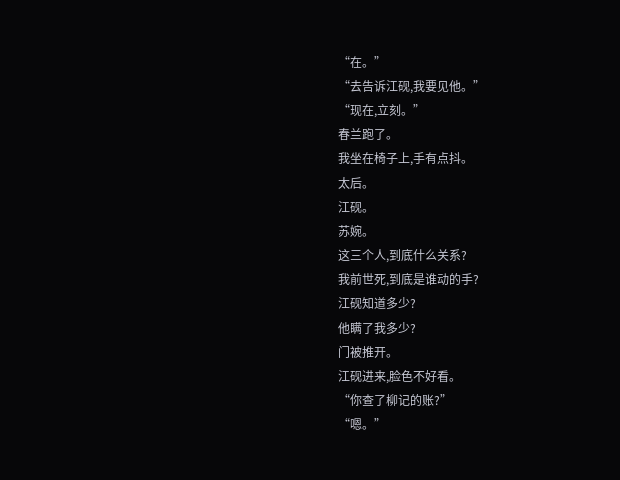“在。”
“去告诉江砚,我要见他。”
“现在,立刻。”
春兰跑了。
我坐在椅子上,手有点抖。
太后。
江砚。
苏婉。
这三个人,到底什么关系?
我前世死,到底是谁动的手?
江砚知道多少?
他瞒了我多少?
门被推开。
江砚进来,脸色不好看。
“你查了柳记的账?”
“嗯。”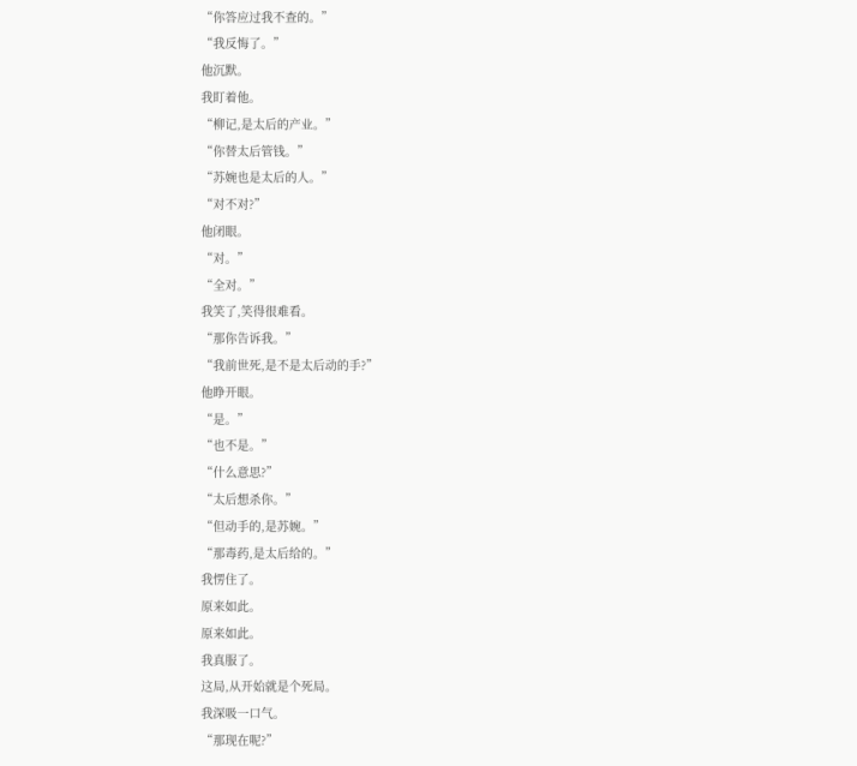“你答应过我不查的。”
“我反悔了。”
他沉默。
我盯着他。
“柳记,是太后的产业。”
“你替太后管钱。”
“苏婉也是太后的人。”
“对不对?”
他闭眼。
“对。”
“全对。”
我笑了,笑得很难看。
“那你告诉我。”
“我前世死,是不是太后动的手?”
他睁开眼。
“是。”
“也不是。”
“什么意思?”
“太后想杀你。”
“但动手的,是苏婉。”
“那毒药,是太后给的。”
我愣住了。
原来如此。
原来如此。
我真服了。
这局,从开始就是个死局。
我深吸一口气。
“那现在呢?”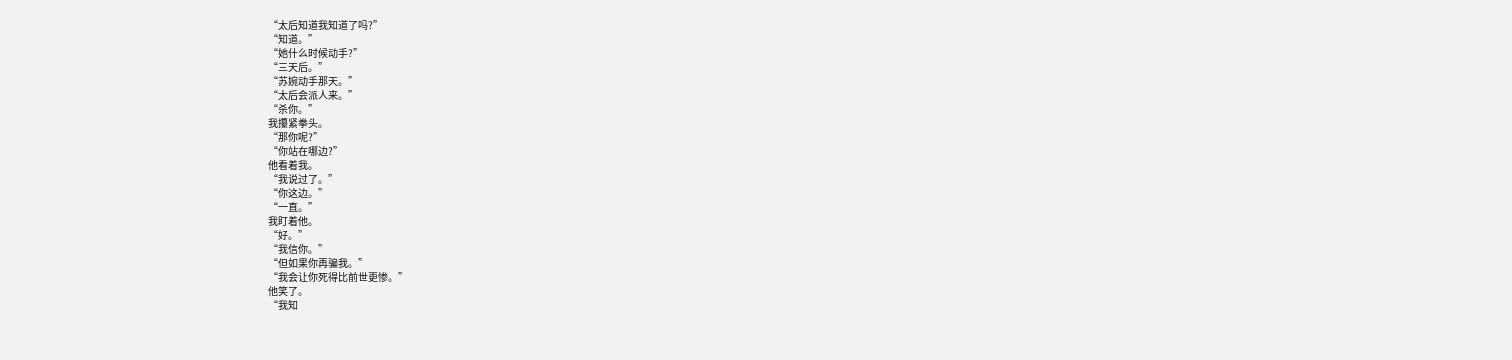“太后知道我知道了吗?”
“知道。”
“她什么时候动手?”
“三天后。”
“苏婉动手那天。”
“太后会派人来。”
“杀你。”
我攥紧拳头。
“那你呢?”
“你站在哪边?”
他看着我。
“我说过了。”
“你这边。”
“一直。”
我盯着他。
“好。”
“我信你。”
“但如果你再骗我。”
“我会让你死得比前世更惨。”
他笑了。
“我知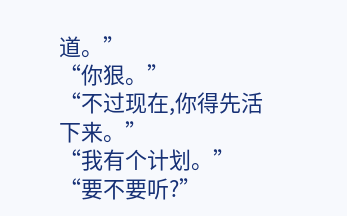道。”
“你狠。”
“不过现在,你得先活下来。”
“我有个计划。”
“要不要听?”